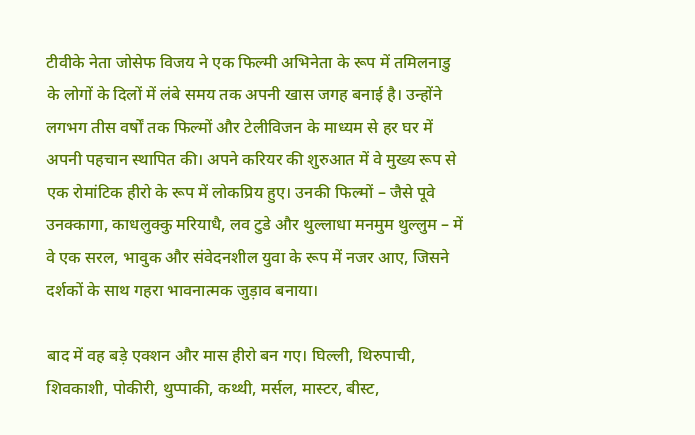टीवीके नेता जोसेफ विजय ने एक फिल्मी अभिनेता के रूप में तमिलनाडु के लोगों के दिलों में लंबे समय तक अपनी खास जगह बनाई है। उन्होंने लगभग तीस वर्षों तक फिल्मों और टेलीविजन के माध्यम से हर घर में अपनी पहचान स्थापित की। अपने करियर की शुरुआत में वे मुख्य रूप से एक रोमांटिक हीरो के रूप में लोकप्रिय हुए। उनकी फिल्मों – जैसे पूवे उनक्कागा, काधलुक्कु मरियाधै, लव टुडे और थुल्लाधा मनमुम थुल्लुम – में वे एक सरल, भावुक और संवेदनशील युवा के रूप में नजर आए, जिसने दर्शकों के साथ गहरा भावनात्मक जुड़ाव बनाया।

बाद में वह बड़े एक्शन और मास हीरो बन गए। घिल्ली, थिरुपाची, शिवकाशी, पोकीरी, थुप्पाकी, कथ्थी, मर्सल, मास्टर, बीस्ट,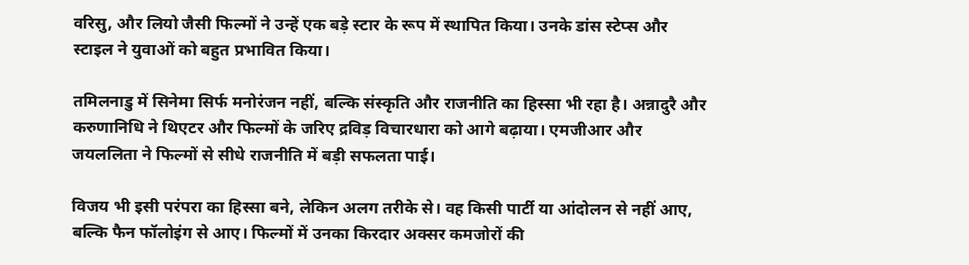वरिसु, और लियो जैसी फिल्मों ने उन्हें एक बड़े स्टार के रूप में स्थापित किया। उनके डांस स्टेप्स और स्टाइल ने युवाओं को बहुत प्रभावित किया।

तमिलनाडु में सिनेमा सिर्फ मनोरंजन नहीं, बल्कि संस्कृति और राजनीति का हिस्सा भी रहा है। अन्नादुरै और करुणानिधि ने थिएटर और फिल्मों के जरिए द्रविड़ विचारधारा को आगे बढ़ाया। एमजीआर और जयललिता ने फिल्मों से सीधे राजनीति में बड़ी सफलता पाई।

विजय भी इसी परंपरा का हिस्सा बने, लेकिन अलग तरीके से। वह किसी पार्टी या आंदोलन से नहीं आए, बल्कि फैन फॉलोइंग से आए। फिल्मों में उनका किरदार अक्सर कमजोरों की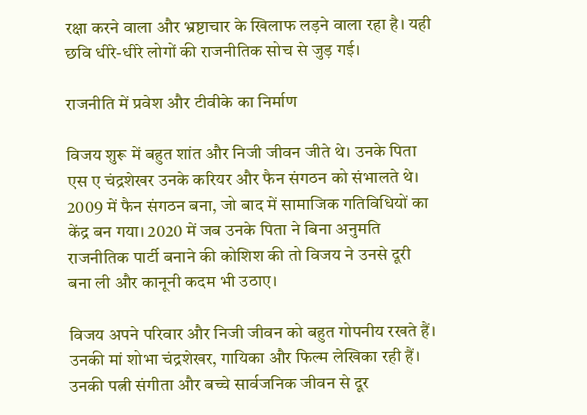रक्षा करने वाला और भ्रष्टाचार के खिलाफ लड़ने वाला रहा है। यही छवि धीरे-धीरे लोगों की राजनीतिक सोच से जुड़ गई।

राजनीति में प्रवेश और टीवीके का निर्माण

विजय शुरू में बहुत शांत और निजी जीवन जीते थे। उनके पिता एस ए चंद्रशेखर उनके करियर और फैन संगठन को संभालते थे। 2009 में फैन संगठन बना, जो बाद में सामाजिक गतिविधियों का केंद्र बन गया। 2020 में जब उनके पिता ने बिना अनुमति राजनीतिक पार्टी बनाने की कोशिश की तो विजय ने उनसे दूरी बना ली और कानूनी कदम भी उठाए।

विजय अपने परिवार और निजी जीवन को बहुत गोपनीय रखते हैं। उनकी मां शोभा चंद्रशेखर, गायिका और फिल्म लेखिका रही हैं। उनकी पत्नी संगीता और बच्चे सार्वजनिक जीवन से दूर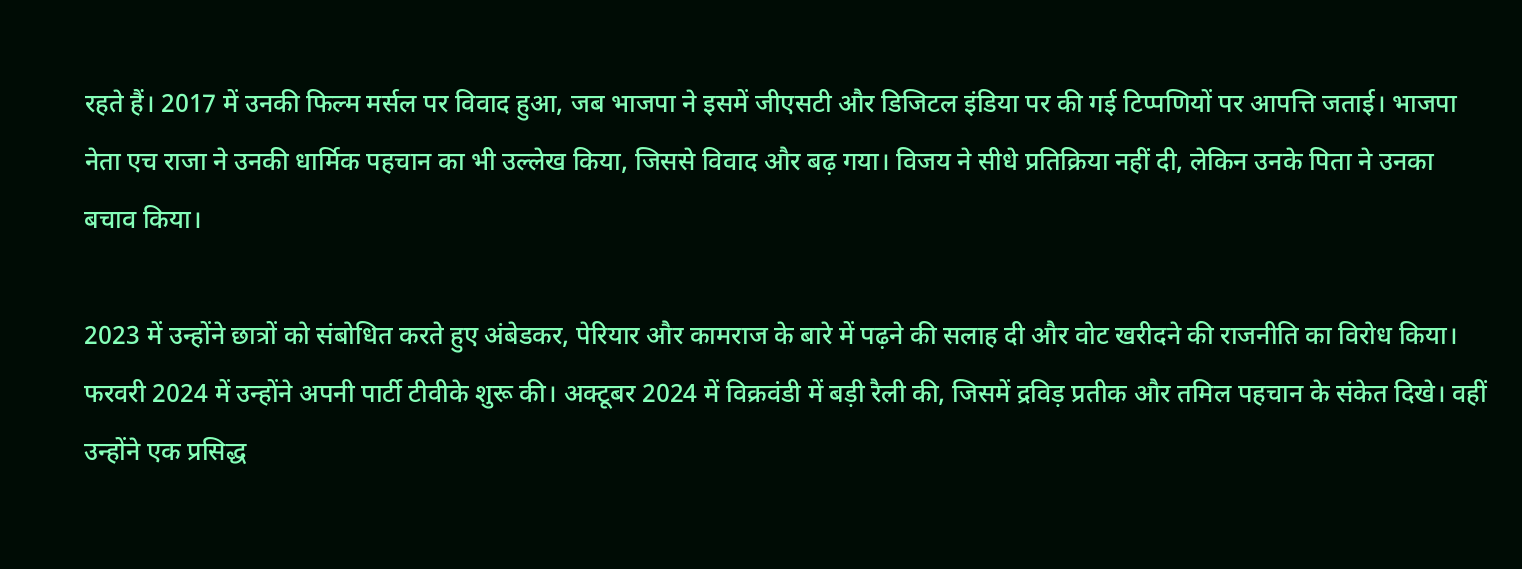रहते हैं। 2017 में उनकी फिल्म मर्सल पर विवाद हुआ, जब भाजपा ने इसमें जीएसटी और डिजिटल इंडिया पर की गई टिप्पणियों पर आपत्ति जताई। भाजपा नेता एच राजा ने उनकी धार्मिक पहचान का भी उल्लेख किया, जिससे विवाद और बढ़ गया। विजय ने सीधे प्रतिक्रिया नहीं दी, लेकिन उनके पिता ने उनका बचाव किया।

2023 में उन्होंने छात्रों को संबोधित करते हुए अंबेडकर, पेरियार और कामराज के बारे में पढ़ने की सलाह दी और वोट खरीदने की राजनीति का विरोध किया। फरवरी 2024 में उन्होंने अपनी पार्टी टीवीके शुरू की। अक्टूबर 2024 में विक्रवंडी में बड़ी रैली की, जिसमें द्रविड़ प्रतीक और तमिल पहचान के संकेत दिखे। वहीं उन्होंने एक प्रसिद्ध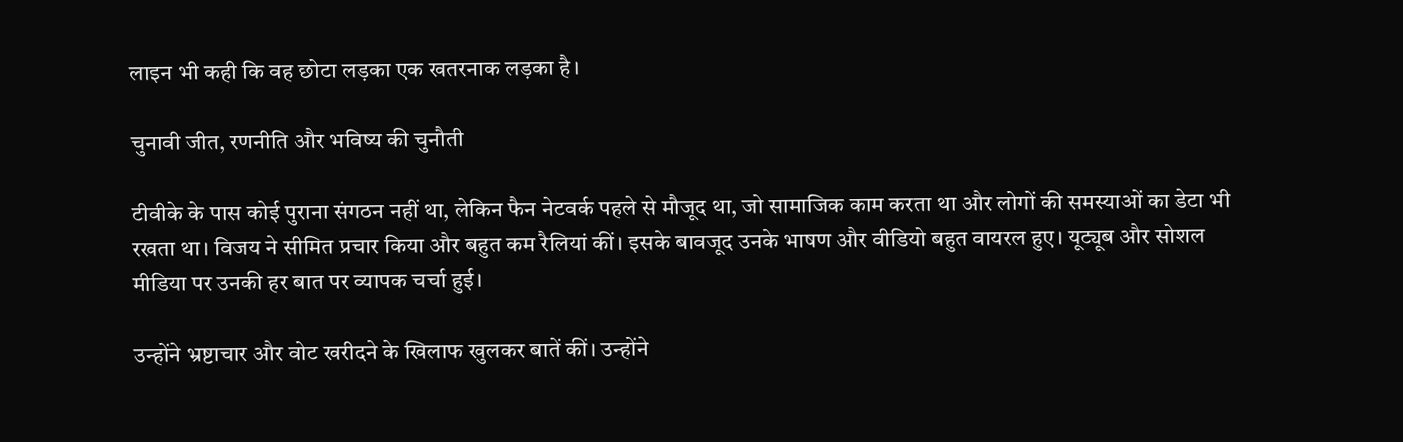लाइन भी कही कि वह छोटा लड़का एक खतरनाक लड़का है।

चुनावी जीत, रणनीति और भविष्य की चुनौती

टीवीके के पास कोई पुराना संगठन नहीं था, लेकिन फैन नेटवर्क पहले से मौजूद था, जो सामाजिक काम करता था और लोगों की समस्याओं का डेटा भी रखता था। विजय ने सीमित प्रचार किया और बहुत कम रैलियां कीं। इसके बावजूद उनके भाषण और वीडियो बहुत वायरल हुए। यूट्यूब और सोशल मीडिया पर उनकी हर बात पर व्यापक चर्चा हुई।

उन्होंने भ्रष्टाचार और वोट खरीदने के खिलाफ खुलकर बातें कीं। उन्होंने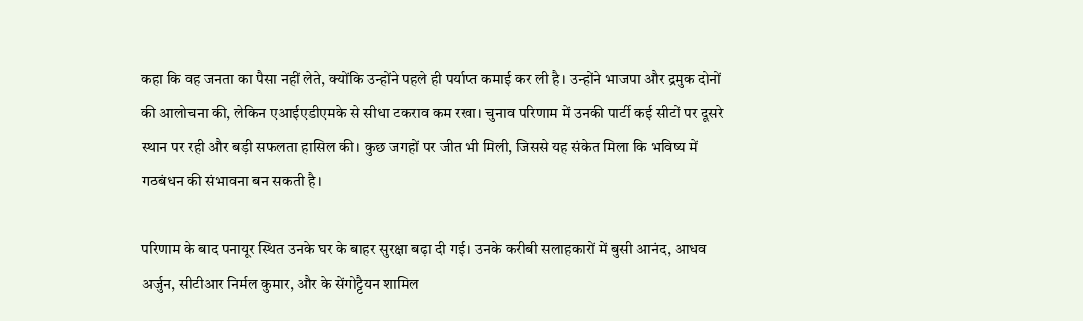कहा कि वह जनता का पैसा नहीं लेते, क्योंकि उन्होंने पहले ही पर्याप्त कमाई कर ली है। उन्होंने भाजपा और द्रमुक दोनों की आलोचना की, लेकिन एआईएडीएमके से सीधा टकराव कम रखा। चुनाव परिणाम में उनकी पार्टी कई सीटों पर दूसरे स्थान पर रही और बड़ी सफलता हासिल की। कुछ जगहों पर जीत भी मिली, जिससे यह संकेत मिला कि भविष्य में गठबंधन की संभावना बन सकती है।

परिणाम के बाद पनायूर स्थित उनके घर के बाहर सुरक्षा बढ़ा दी गई। उनके करीबी सलाहकारों में बुसी आनंद, आधव अर्जुन, सीटीआर निर्मल कुमार, और के सेंगोट्टैयन शामिल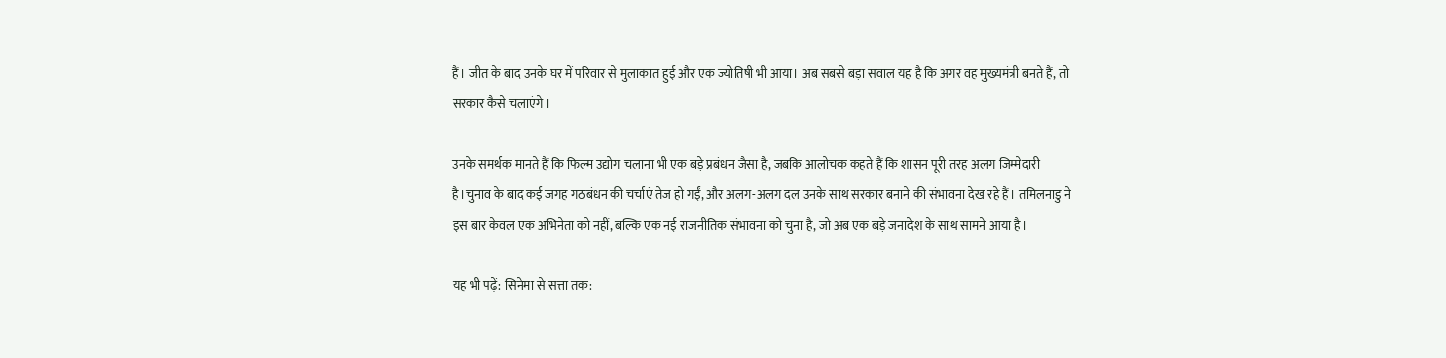हैं। जीत के बाद उनके घर में परिवार से मुलाकात हुई और एक ज्योतिषी भी आया। अब सबसे बड़ा सवाल यह है कि अगर वह मुख्यमंत्री बनते हैं, तो सरकार कैसे चलाएंगे।

उनके समर्थक मानते हैं कि फिल्म उद्योग चलाना भी एक बड़े प्रबंधन जैसा है, जबकि आलोचक कहते हैं कि शासन पूरी तरह अलग जिम्मेदारी है।चुनाव के बाद कई जगह गठबंधन की चर्चाएं तेज हो गईं, और अलग-अलग दल उनके साथ सरकार बनाने की संभावना देख रहे हैं। तमिलनाडु ने इस बार केवल एक अभिनेता को नहीं, बल्कि एक नई राजनीतिक संभावना को चुना है, जो अब एक बड़े जनादेश के साथ सामने आया है।

यह भी पढ़ें: सिनेमा से सत्ता तक: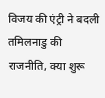विजय की एंट्री ने बदली तमिलनाडु की राजनीति, क्या शुरू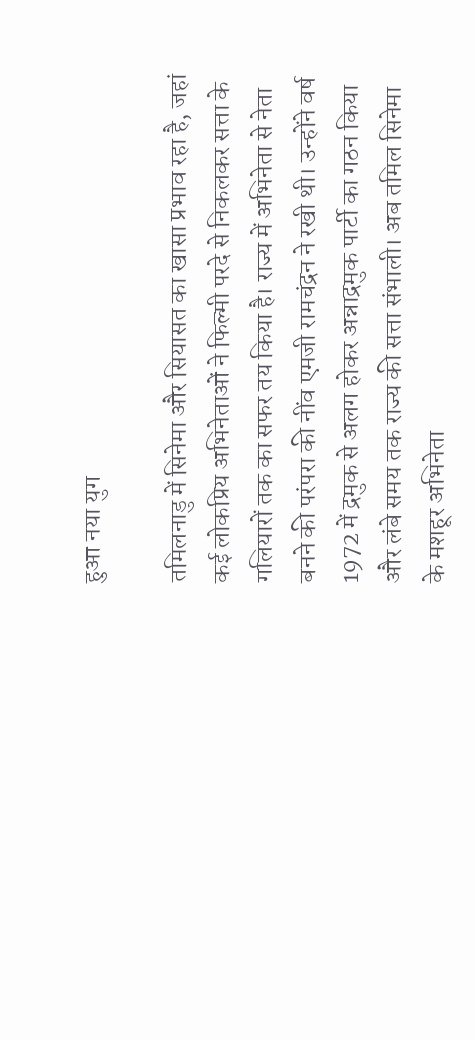हुआ नया युग

तमिलनाडु में सिनेमा और सियासत का खासा प्रभाव रहा है, जहां कई लोकप्रिय अभिनेताओं ने फिल्मी परदे से निकलकर सत्ता के गलियारों तक का सफर तय किया है। राज्य में अभिनेता से नेता बनने की परंपरा की नींव एमजी रामचंद्रन ने रखी थी। उन्होंने वर्ष 1972 में द्रमुक से अलग होकर अन्नाद्रमुक पार्टी का गठन किया और लंबे समय तक राज्य की सत्ता संभाली। अब तमिल सिनेमा के मशहूर अभिनेता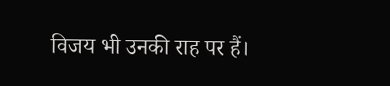विजय भी उनकी राह पर हैं।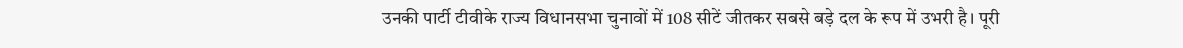उनकी पार्टी टीवीके राज्य विधानसभा चुनावों में 108 सीटें जीतकर सबसे बड़े दल के रूप में उभरी है। पूरी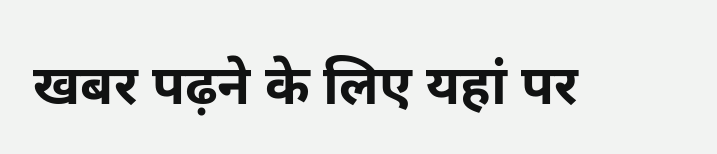खबर पढ़ने के लिए यहां पर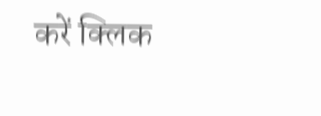करें क्लिक